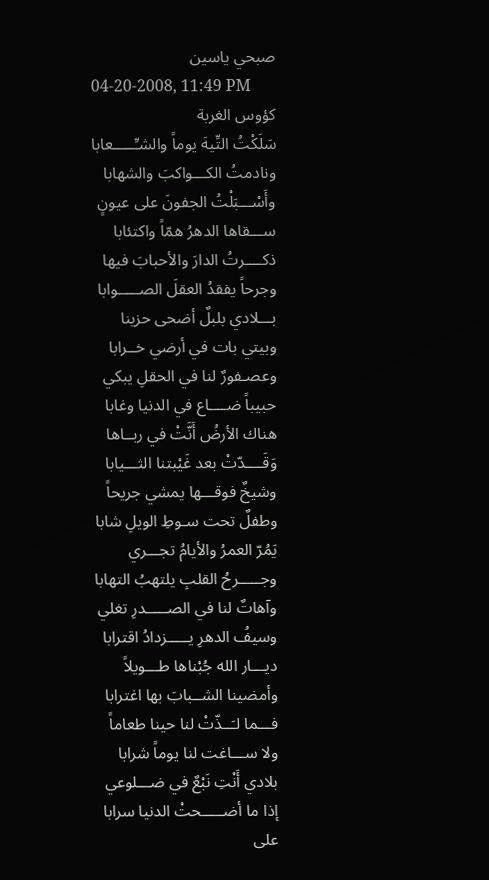صبحي ياسين
04-20-2008, 11:49 PM
كؤوس الغربة
سَلَكْتُ التِّيهَ يوماً والشـِّـــــعابا
ونادمتُ الكـــواكبَ والشهابا
وأَسْـــبَلْتُ الجفونَ على عيونٍ
ســـقاها الدهرُ همّاً واكتئابا
ذكــــرتُ الدارَ والأحبابَ فيها
وجرحاً يفقدُ العقلَ الصـــــوابا
بـــلادي بلبلٌ أضحى حزينا
وبيتي بات في أرضي خــرابا
وعصـفورٌ لنا في الحقلِ يبكي
حبيباً ضــــاع في الدنيا وغابا
هناك الأرضُ أَنَّتْ في ربــاها
وَقَــــدّتْ بعد غَيْبتنا الثـــيابا
وشيخٌ فوقـــها يمشي جريحاً
وطفلٌ تحت سـوطِ الويلِ شابا
يَمُرّ العمرُ والأيامُ تجـــري
وجـــــرحُ القلبِ يلتهبُ التهابا
وآهاتٌ لنا في الصـــــدرِ تغلي
وسيفُ الدهرِ يـــــزدادُ اقترابا
ديـــار الله جُبْناها طـــويلاً
وأمضينا الشــبابَ بها اغترابا
فـــما لـَــذّتْ لنا حينا طعاماً
ولا ســـاغت لنا يوماً شرابا
بلادي أَنْتِ نَبْعٌ في ضـــلوعي
إذا ما أضـــــحتْ الدنيا سرابا
على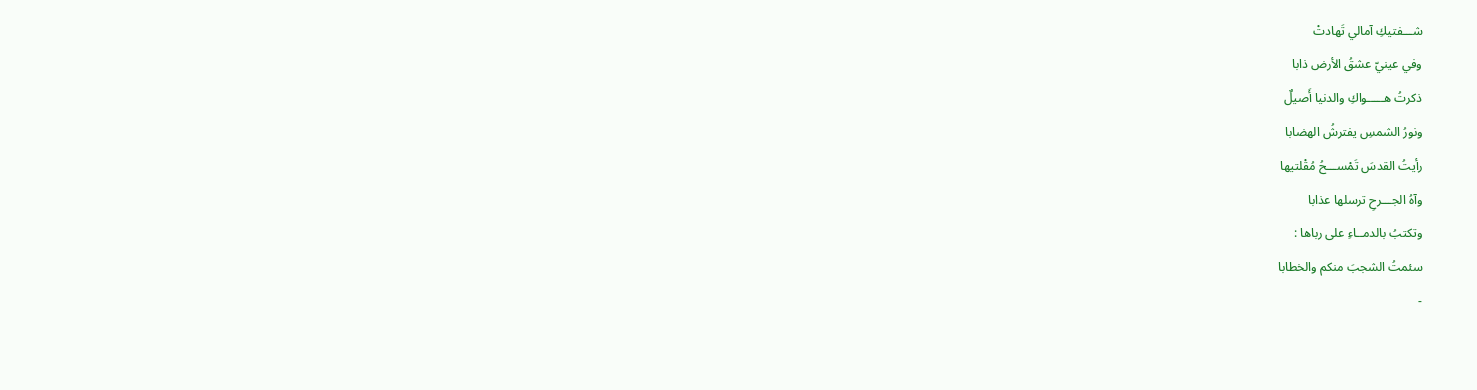شـــفتيكِ آمالي تَهادتْ
وفي عينيّ عشقُ الأرض ذابا
ذكرتُ هـــــواكِ والدنيا أَصيلٌ
ونورُ الشمسِ يفترشُ الهضابا
رأيتُ القدسَ تَمْســـحُ مُقْلتيها
وآهُ الجـــرحِ ترسلها عذابا
وتكتبُ بالدمــاءِ على رباها :
سئمتُ الشجبَ منكم والخطابا
-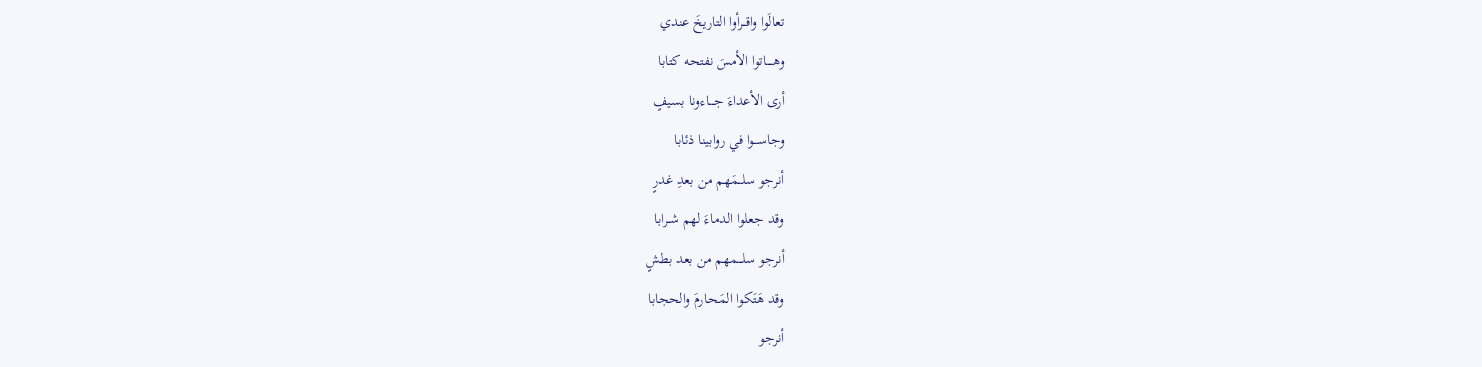تعالَوا واقــرأوا التاريخَ عندي
وهـــــاتوا الأمسَ نفتحه كتابا
أرى الأعداءَ جــــاءونا بسيفٍ
وجاســـوا في روابينا ذئابا
أنرجو سلـــمَهم من بعدِ غدرٍ
وقد جعلوا الدماءَ لهم شــرابا
أنرجو سلــــمهم من بعد بطشٍ
وقد هَتَكوا المَحـارمَ والحجابا
أنرجو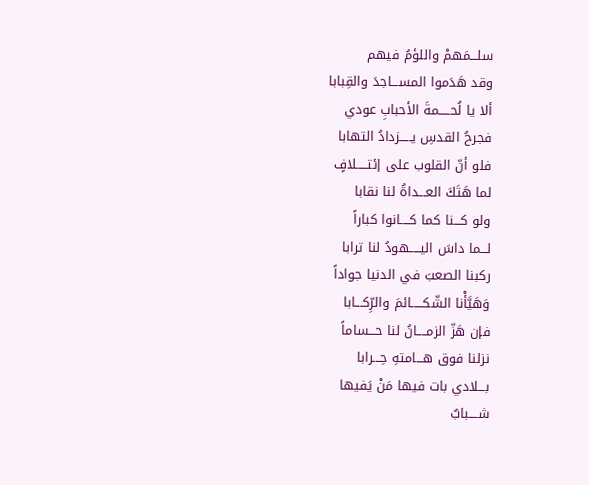سلـــمَهمْ واللؤمُ فيهم
وقد هَدَموا المســـاجدَ والقِبابا
ألا يا لُحـــــمةَ الأحبابِ عودي
فجرحُ القدسِ يـــــزدادُ التهابا
فلو أنّ القلوب على إئتـــــلافٍ
لما هَتَكَ العـــداةُ لنا نقابا
ولو كـــنا كما كــــانوا كباراً
لـــما داسَ اليـــــهودُ لنا ترابا
ركبنا الصعبَ في الدنيا جواداً
وَهَيَّأْنا الشّكـــــائمَ والرِّكـــابا
فإن هَزّ الزمــــانُ لنا حـــساماً
نزلنا فوق هـــامتهِ حِـــرابا
بـــلادي بات فيها مَنْ يَفيها
شــــبابٌ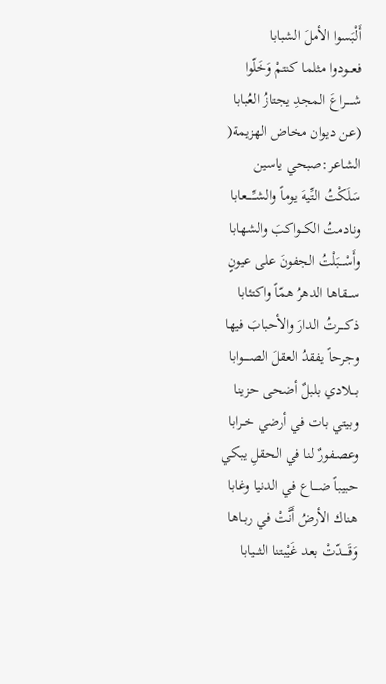أَلْبَسوا الأملَ الشبابا
فعـــودوا مثلما كنتمْ وَخَلّوا
شـــــراعَ المجدِ يجتازُ العُبابا
(عن ديوان مخاض الهزيمة(
الشاعر:صبحي ياسين
سَلَكْتُ التِّيهَ يوماً والشـِّـــــعابا
ونادمتُ الكـــواكبَ والشهابا
وأَسْـــبَلْتُ الجفونَ على عيونٍ
ســـقاها الدهرُ همّاً واكتئابا
ذكــــرتُ الدارَ والأحبابَ فيها
وجرحاً يفقدُ العقلَ الصـــــوابا
بـــلادي بلبلٌ أضحى حزينا
وبيتي بات في أرضي خــرابا
وعصـفورٌ لنا في الحقلِ يبكي
حبيباً ضــــاع في الدنيا وغابا
هناك الأرضُ أَنَّتْ في ربــاها
وَقَــــدّتْ بعد غَيْبتنا الثـــيابا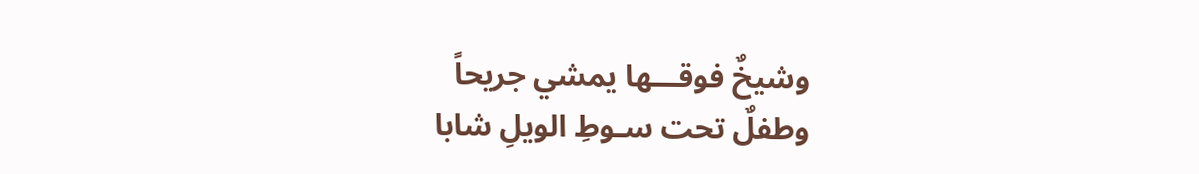وشيخٌ فوقـــها يمشي جريحاً
وطفلٌ تحت سـوطِ الويلِ شابا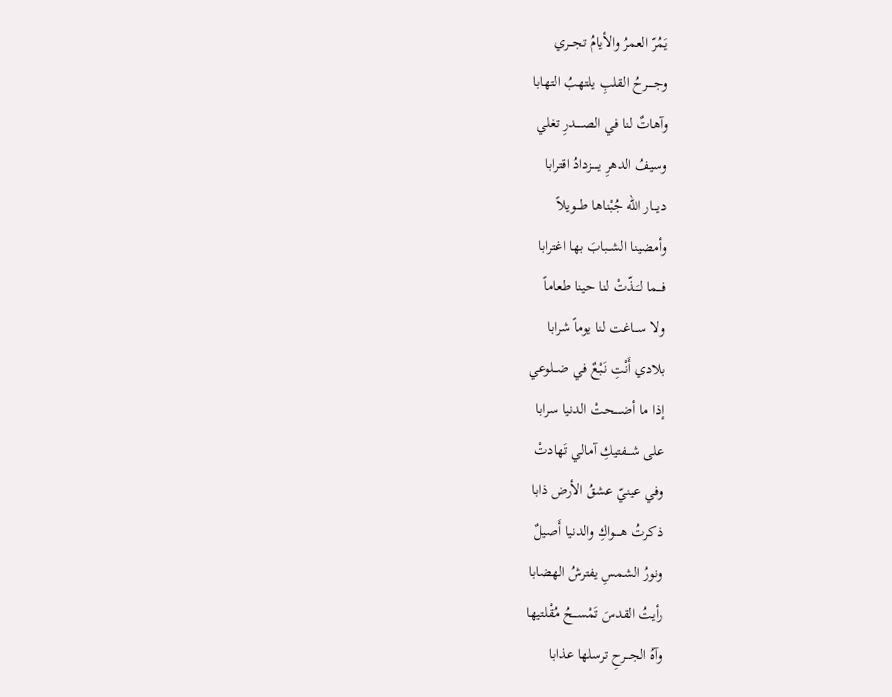يَمُرّ العمرُ والأيامُ تجـــري
وجـــــرحُ القلبِ يلتهبُ التهابا
وآهاتٌ لنا في الصـــــدرِ تغلي
وسيفُ الدهرِ يـــــزدادُ اقترابا
ديـــار الله جُبْناها طـــويلاً
وأمضينا الشــبابَ بها اغترابا
فـــما لـَــذّتْ لنا حينا طعاماً
ولا ســـاغت لنا يوماً شرابا
بلادي أَنْتِ نَبْعٌ في ضـــلوعي
إذا ما أضـــــحتْ الدنيا سرابا
على شـــفتيكِ آمالي تَهادتْ
وفي عينيّ عشقُ الأرض ذابا
ذكرتُ هـــــواكِ والدنيا أَصيلٌ
ونورُ الشمسِ يفترشُ الهضابا
رأيتُ القدسَ تَمْســـحُ مُقْلتيها
وآهُ الجـــرحِ ترسلها عذابا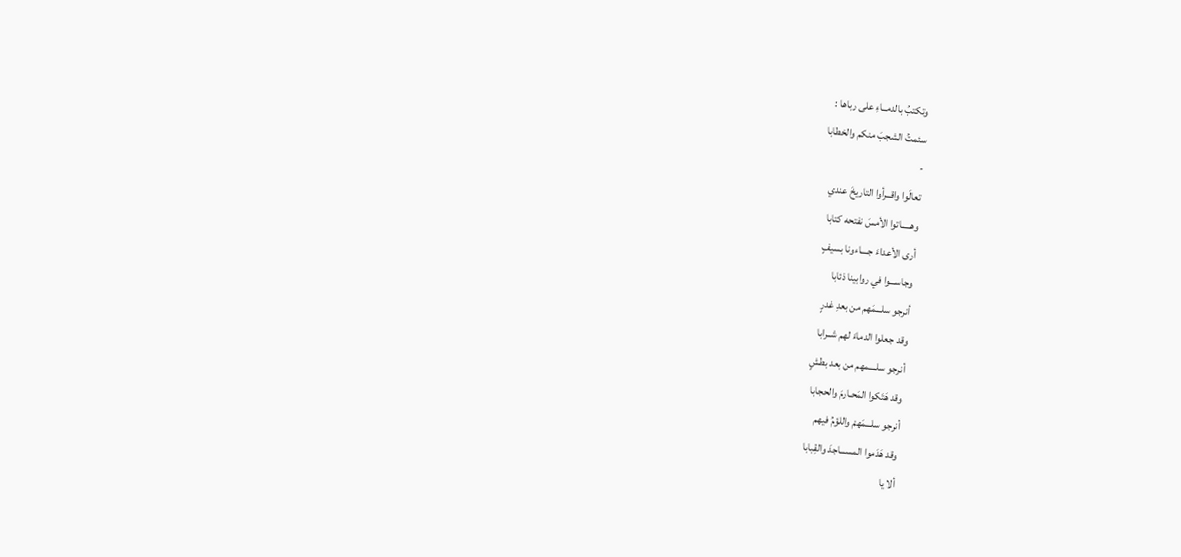وتكتبُ بالدمــاءِ على رباها :
سئمتُ الشجبَ منكم والخطابا
-
تعالَوا واقــرأوا التاريخَ عندي
وهـــــاتوا الأمسَ نفتحه كتابا
أرى الأعداءَ جــــاءونا بسيفٍ
وجاســـوا في روابينا ذئابا
أنرجو سلـــمَهم من بعدِ غدرٍ
وقد جعلوا الدماءَ لهم شــرابا
أنرجو سلــــمهم من بعد بطشٍ
وقد هَتَكوا المَحـارمَ والحجابا
أنرجو سلـــمَهمْ واللؤمُ فيهم
وقد هَدَموا المســـاجدَ والقِبابا
ألا يا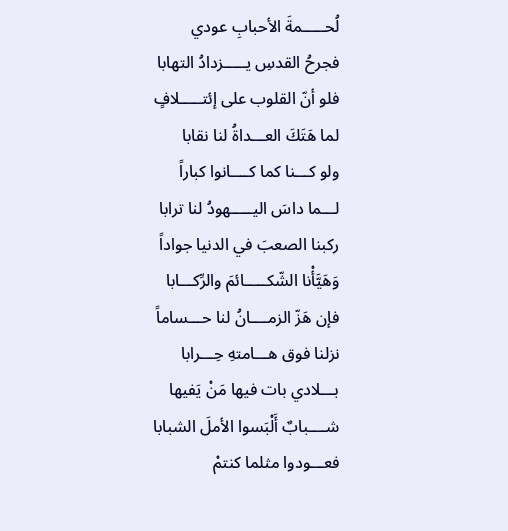لُحـــــمةَ الأحبابِ عودي
فجرحُ القدسِ يـــــزدادُ التهابا
فلو أنّ القلوب على إئتـــــلافٍ
لما هَتَكَ العـــداةُ لنا نقابا
ولو كـــنا كما كــــانوا كباراً
لـــما داسَ اليـــــهودُ لنا ترابا
ركبنا الصعبَ في الدنيا جواداً
وَهَيَّأْنا الشّكـــــائمَ والرِّكـــابا
فإن هَزّ الزمــــانُ لنا حـــساماً
نزلنا فوق هـــامتهِ حِـــرابا
بـــلادي بات فيها مَنْ يَفيها
شــــبابٌ أَلْبَسوا الأملَ الشبابا
فعـــودوا مثلما كنتمْ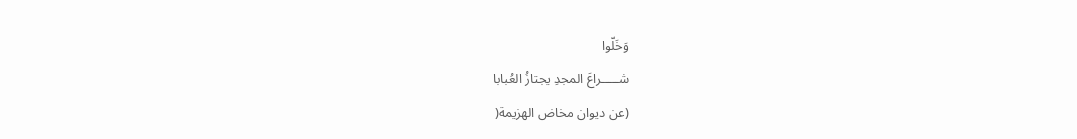وَخَلّوا
شـــــراعَ المجدِ يجتازُ العُبابا
(عن ديوان مخاض الهزيمة(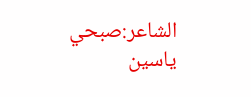الشاعر:صبحي ياسين